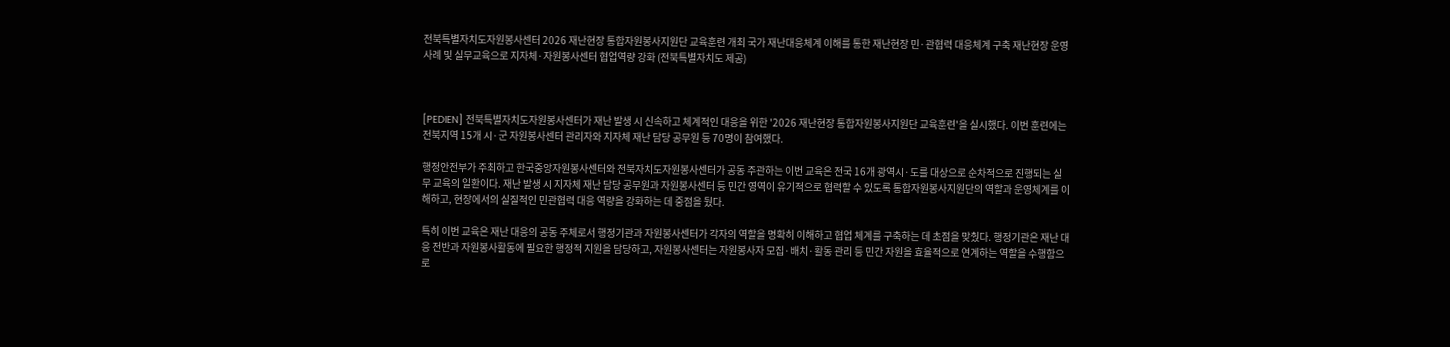전북특별자치도자원봉사센터 2026 재난현장 통합자원봉사지원단 교육훈련 개최 국가 재난대응체계 이해를 통한 재난현장 민·관협력 대응체계 구축 재난현장 운영사례 및 실무교육으로 지자체·자원봉사센터 협업역량 강화 (전북특별자치도 제공)



[PEDIEN] 전북특별자치도자원봉사센터가 재난 발생 시 신속하고 체계적인 대응을 위한 '2026 재난현장 통합자원봉사지원단 교육훈련'을 실시했다. 이번 훈련에는 전북지역 15개 시·군 자원봉사센터 관리자와 지자체 재난 담당 공무원 등 70명이 참여했다.

행정안전부가 주최하고 한국중앙자원봉사센터와 전북자치도자원봉사센터가 공동 주관하는 이번 교육은 전국 16개 광역시·도를 대상으로 순차적으로 진행되는 실무 교육의 일환이다. 재난 발생 시 지자체 재난 담당 공무원과 자원봉사센터 등 민간 영역이 유기적으로 협력할 수 있도록 통합자원봉사지원단의 역할과 운영체계를 이해하고, 현장에서의 실질적인 민관협력 대응 역량을 강화하는 데 중점을 뒀다.

특히 이번 교육은 재난 대응의 공동 주체로서 행정기관과 자원봉사센터가 각자의 역할을 명확히 이해하고 협업 체계를 구축하는 데 초점을 맞췄다. 행정기관은 재난 대응 전반과 자원봉사활동에 필요한 행정적 지원을 담당하고, 자원봉사센터는 자원봉사자 모집·배치·활동 관리 등 민간 자원을 효율적으로 연계하는 역할을 수행함으로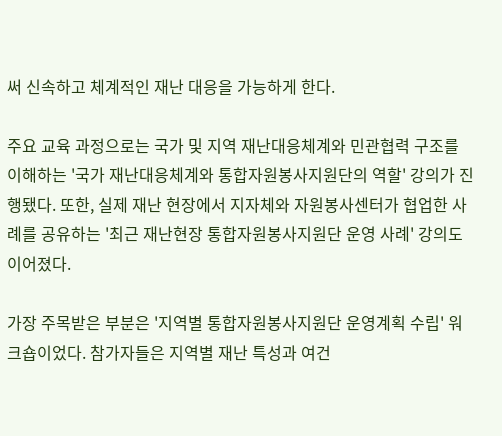써 신속하고 체계적인 재난 대응을 가능하게 한다.

주요 교육 과정으로는 국가 및 지역 재난대응체계와 민관협력 구조를 이해하는 '국가 재난대응체계와 통합자원봉사지원단의 역할' 강의가 진행됐다. 또한, 실제 재난 현장에서 지자체와 자원봉사센터가 협업한 사례를 공유하는 '최근 재난현장 통합자원봉사지원단 운영 사례' 강의도 이어졌다.

가장 주목받은 부분은 '지역별 통합자원봉사지원단 운영계획 수립' 워크숍이었다. 참가자들은 지역별 재난 특성과 여건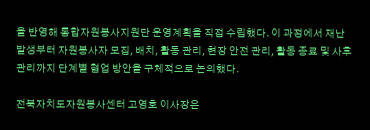을 반영해 통합자원봉사지원단 운영계획을 직접 수립했다. 이 과정에서 재난 발생부터 자원봉사자 모집, 배치, 활동 관리, 현장 안전 관리, 활동 종료 및 사후 관리까지 단계별 협업 방안을 구체적으로 논의했다.

전북자치도자원봉사센터 고영호 이사장은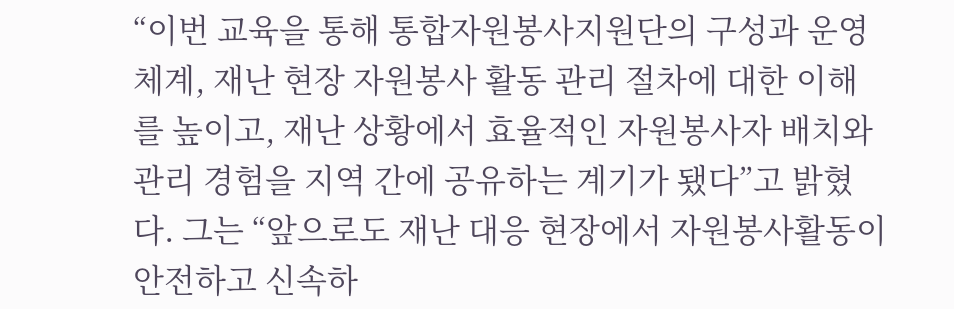“이번 교육을 통해 통합자원봉사지원단의 구성과 운영체계, 재난 현장 자원봉사 활동 관리 절차에 대한 이해를 높이고, 재난 상황에서 효율적인 자원봉사자 배치와 관리 경험을 지역 간에 공유하는 계기가 됐다”고 밝혔다. 그는 “앞으로도 재난 대응 현장에서 자원봉사활동이 안전하고 신속하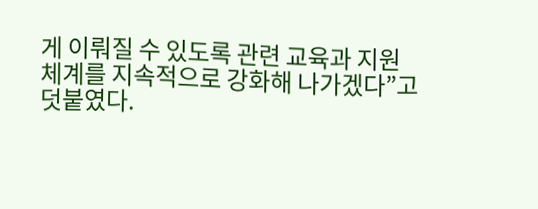게 이뤄질 수 있도록 관련 교육과 지원 체계를 지속적으로 강화해 나가겠다”고 덧붙였다.